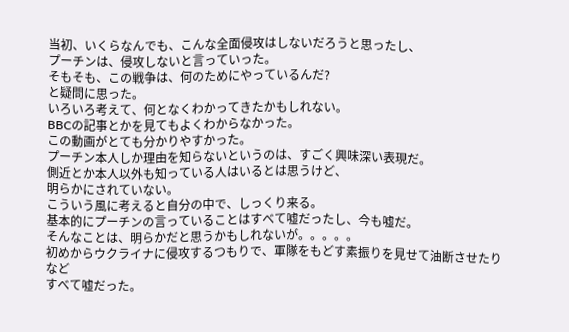当初、いくらなんでも、こんな全面侵攻はしないだろうと思ったし、
プーチンは、侵攻しないと言っていった。
そもそも、この戦争は、何のためにやっているんだ?
と疑問に思った。
いろいろ考えて、何となくわかってきたかもしれない。
BBCの記事とかを見てもよくわからなかった。
この動画がとても分かりやすかった。
プーチン本人しか理由を知らないというのは、すごく興味深い表現だ。
側近とか本人以外も知っている人はいるとは思うけど、
明らかにされていない。
こういう風に考えると自分の中で、しっくり来る。
基本的にプーチンの言っていることはすべて嘘だったし、今も嘘だ。
そんなことは、明らかだと思うかもしれないが。。。。。
初めからウクライナに侵攻するつもりで、軍隊をもどす素振りを見せて油断させたりなど
すべて嘘だった。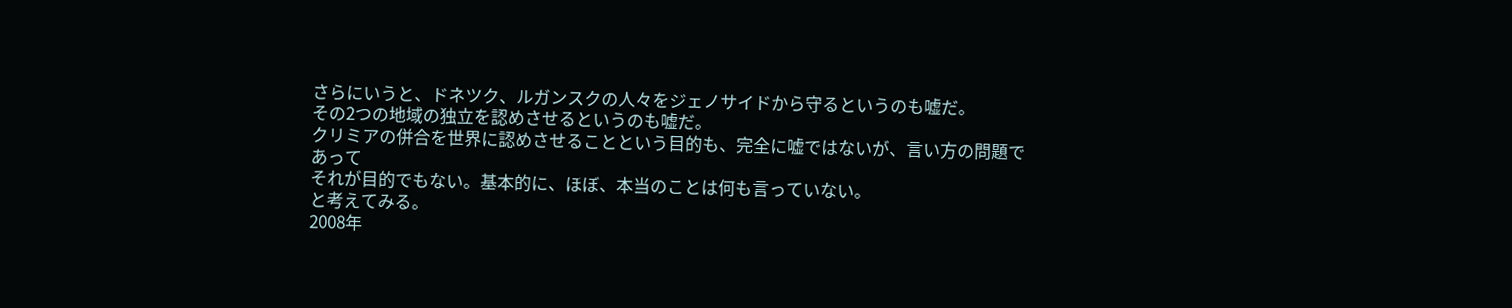さらにいうと、ドネツク、ルガンスクの人々をジェノサイドから守るというのも嘘だ。
その2つの地域の独立を認めさせるというのも嘘だ。
クリミアの併合を世界に認めさせることという目的も、完全に嘘ではないが、言い方の問題であって
それが目的でもない。基本的に、ほぼ、本当のことは何も言っていない。
と考えてみる。
2008年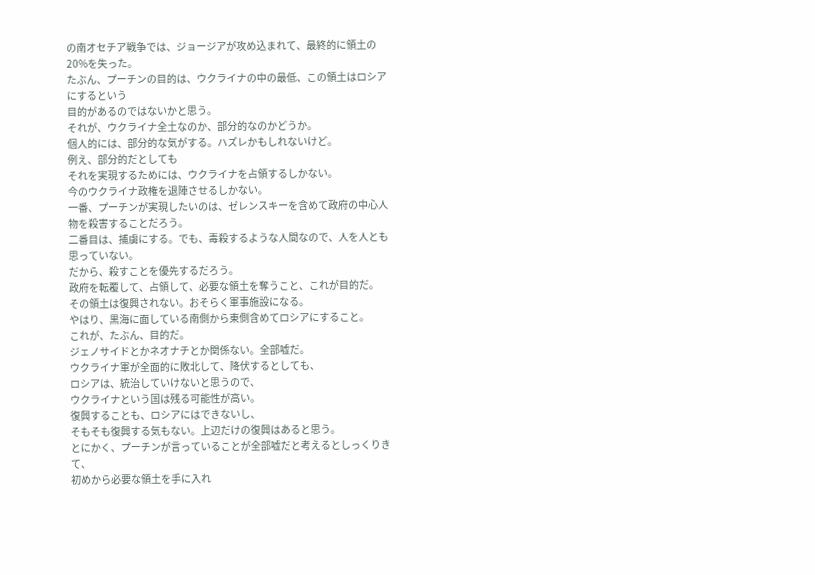の南オセチア戦争では、ジョージアが攻め込まれて、最終的に領土の20%を失った。
たぶん、プーチンの目的は、ウクライナの中の最低、この領土はロシアにするという
目的があるのではないかと思う。
それが、ウクライナ全土なのか、部分的なのかどうか。
個人的には、部分的な気がする。ハズレかもしれないけど。
例え、部分的だとしても
それを実現するためには、ウクライナを占領するしかない。
今のウクライナ政権を退陣させるしかない。
一番、プーチンが実現したいのは、ゼレンスキーを含めて政府の中心人物を殺害することだろう。
二番目は、捕虜にする。でも、毒殺するような人間なので、人を人とも思っていない。
だから、殺すことを優先するだろう。
政府を転覆して、占領して、必要な領土を奪うこと、これが目的だ。
その領土は復興されない。おそらく軍事施設になる。
やはり、黒海に面している南側から東側含めてロシアにすること。
これが、たぶん、目的だ。
ジェノサイドとかネオナチとか関係ない。全部嘘だ。
ウクライナ軍が全面的に敗北して、降伏するとしても、
ロシアは、統治していけないと思うので、
ウクライナという国は残る可能性が高い。
復興することも、ロシアにはできないし、
そもそも復興する気もない。上辺だけの復興はあると思う。
とにかく、プーチンが言っていることが全部嘘だと考えるとしっくりきて、
初めから必要な領土を手に入れ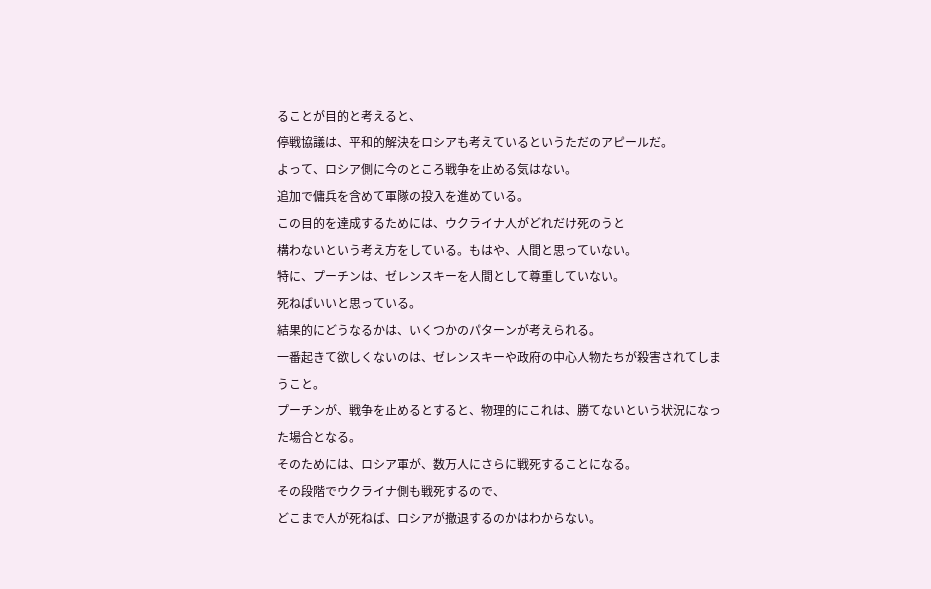ることが目的と考えると、
停戦協議は、平和的解決をロシアも考えているというただのアピールだ。
よって、ロシア側に今のところ戦争を止める気はない。
追加で傭兵を含めて軍隊の投入を進めている。
この目的を達成するためには、ウクライナ人がどれだけ死のうと
構わないという考え方をしている。もはや、人間と思っていない。
特に、プーチンは、ゼレンスキーを人間として尊重していない。
死ねばいいと思っている。
結果的にどうなるかは、いくつかのパターンが考えられる。
一番起きて欲しくないのは、ゼレンスキーや政府の中心人物たちが殺害されてしまうこと。
プーチンが、戦争を止めるとすると、物理的にこれは、勝てないという状況になった場合となる。
そのためには、ロシア軍が、数万人にさらに戦死することになる。
その段階でウクライナ側も戦死するので、
どこまで人が死ねば、ロシアが撤退するのかはわからない。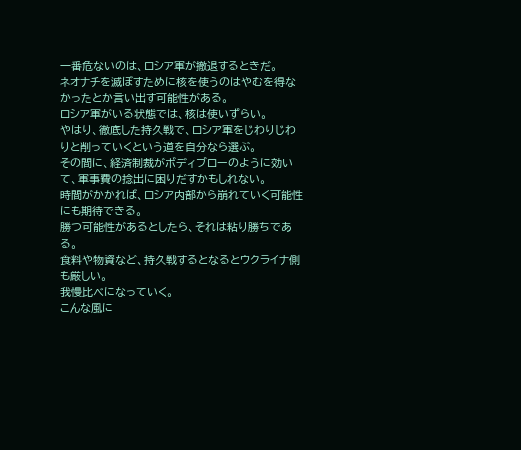一番危ないのは、ロシア軍が撤退するときだ。
ネオナチを滅ぼすために核を使うのはやむを得なかったとか言い出す可能性がある。
ロシア軍がいる状態では、核は使いずらい。
やはり、徹底した持久戦で、ロシア軍をじわりじわりと削っていくという道を自分なら選ぶ。
その間に、経済制裁がボディブローのように効いて、軍事費の捻出に困りだすかもしれない。
時間がかかれば、ロシア内部から崩れていく可能性にも期待できる。
勝つ可能性があるとしたら、それは粘り勝ちである。
食料や物資など、持久戦するとなるとウクライナ側も厳しい。
我慢比べになっていく。
こんな風に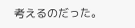考えるのだった。